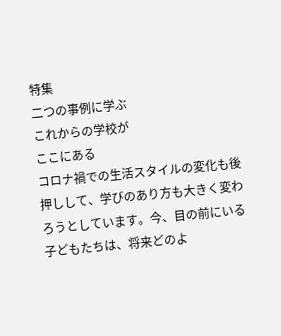特集
二つの事例に学ぶ
これからの学校が
ここにある
コロナ禍での生活スタイルの変化も後押しして、学びのあり方も大きく変わろうとしています。今、目の前にいる子どもたちは、将来どのよ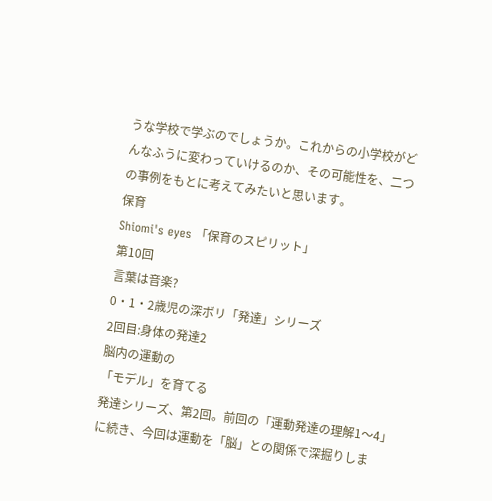うな学校で学ぶのでしょうか。これからの小学校がどんなふうに変わっていけるのか、その可能性を、二つの事例をもとに考えてみたいと思います。
保育
Shiomi's eyes 「保育のスピリット」
第10回
言葉は音楽?
0・1・2歳児の深ボリ「発達」シリーズ
2回目:身体の発達2
脳内の運動の
「モデル」を育てる
発達シリーズ、第2回。前回の「運動発達の理解1〜4」に続き、今回は運動を「脳」との関係で深掘りしま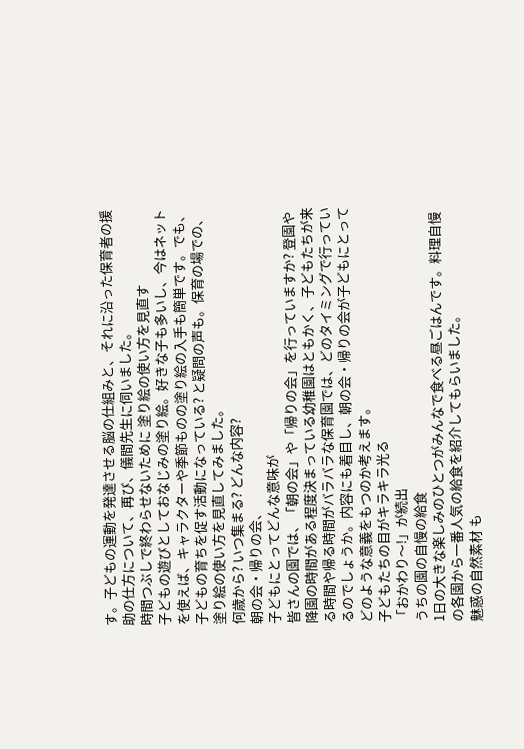す。子どもの運動を発達させる脳の仕組みと、それに沿った保育者の援助の仕方について、再び、儀間先生に伺いました。
時間つぶしで終わらせないために 塗り絵の使い方を見直す
子どもの遊びとしておなじみの塗り絵。好きな子も多いし、今はネットを使えば、キャラクターや季節ものの塗り絵の入手も簡単です。でも、子どもの育ちを促す活動になっている? と疑問の声も。保育の場での、塗り絵の使い方を見直してみました。
何歳から? いつ集まる? どんな内容?
朝の会・帰りの会、
子どもにとってどんな意味が
皆さんの園では、「朝の会」や「帰りの会」を行っていますか? 登園や降園の時間がある程度決まっている幼稚園はともかく、子どもたちが来る時間や帰る時間がバラバラな保育園では、どのタイミングで行っているのでしょうか。内容にも着目し、朝の会・帰りの会が子どもにとってどのような意義をもつのか考えます。
子どもたちの目がキラキラ光る
「おかわり〜!」が続出
うちの園の自慢の給食
1日の大きな楽しみのひとつがみんなで食べる昼ごはんです。料理自慢の各園から一番人気の給食を紹介してもらいました。
魅惑の自然素材 も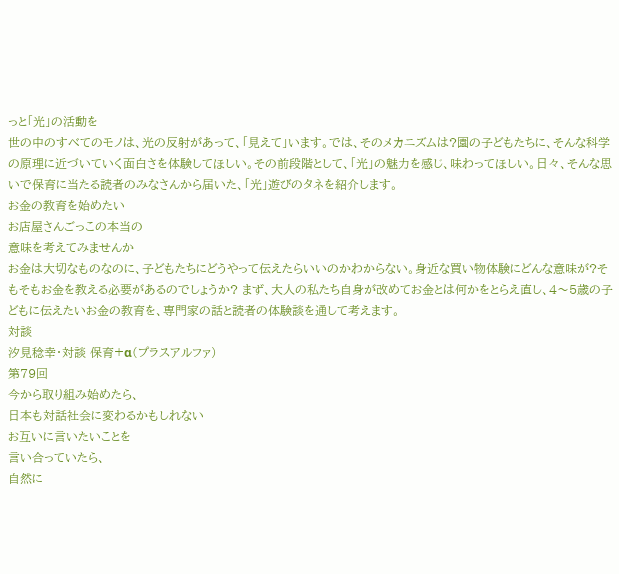っと「光」の活動を
世の中のすべてのモノは、光の反射があって、「見えて」います。では、そのメカニズムは?園の子どもたちに、そんな科学の原理に近づいていく面白さを体験してほしい。その前段階として、「光」の魅力を感じ、味わってほしい。日々、そんな思いで保育に当たる読者のみなさんから届いた、「光」遊びのタネを紹介します。
お金の教育を始めたい
お店屋さんごっこの本当の
意味を考えてみませんか
お金は大切なものなのに、子どもたちにどうやって伝えたらいいのかわからない。身近な買い物体験にどんな意味が?そもそもお金を教える必要があるのでしょうか? まず、大人の私たち自身が改めてお金とは何かをとらえ直し、4〜5歳の子どもに伝えたいお金の教育を、専門家の話と読者の体験談を通して考えます。
対談
汐見稔幸・対談 保育+α(プラスアルファ)
第79回
今から取り組み始めたら、
日本も対話社会に変わるかもしれない
お互いに言いたいことを
言い合っていたら、
自然に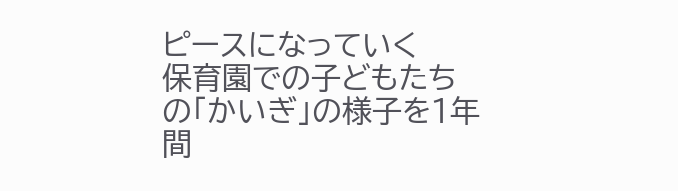ピースになっていく
保育園での子どもたちの「かいぎ」の様子を1年間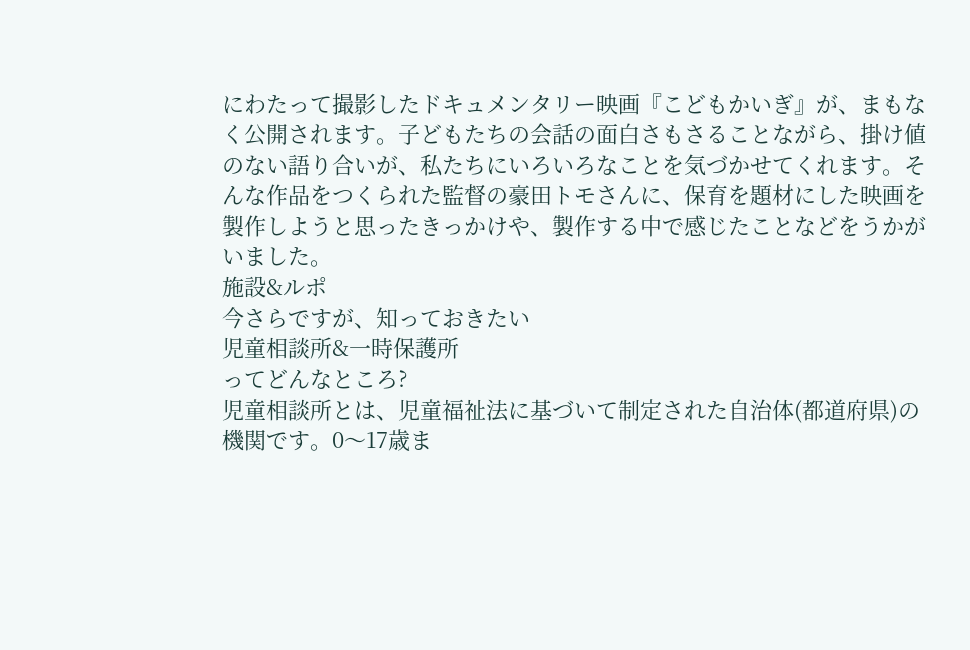にわたって撮影したドキュメンタリー映画『こどもかいぎ』が、まもなく公開されます。子どもたちの会話の面白さもさることながら、掛け値のない語り合いが、私たちにいろいろなことを気づかせてくれます。そんな作品をつくられた監督の豪田トモさんに、保育を題材にした映画を製作しようと思ったきっかけや、製作する中で感じたことなどをうかがいました。
施設&ルポ
今さらですが、知っておきたい
児童相談所&一時保護所
ってどんなところ?
児童相談所とは、児童福祉法に基づいて制定された自治体(都道府県)の機関です。0〜17歳ま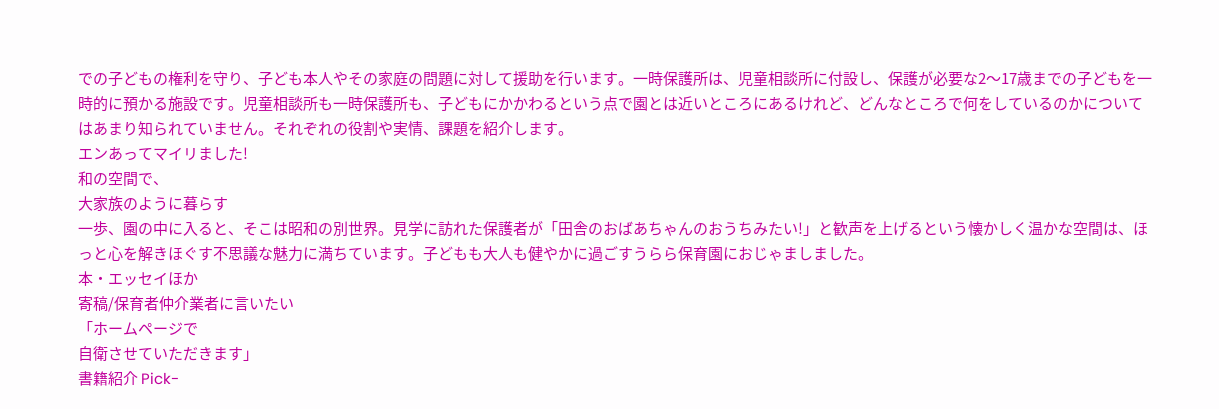での子どもの権利を守り、子ども本人やその家庭の問題に対して援助を行います。一時保護所は、児童相談所に付設し、保護が必要な2〜17歳までの子どもを一時的に預かる施設です。児童相談所も一時保護所も、子どもにかかわるという点で園とは近いところにあるけれど、どんなところで何をしているのかについてはあまり知られていません。それぞれの役割や実情、課題を紹介します。
エンあってマイリました!
和の空間で、
大家族のように暮らす
一歩、園の中に入ると、そこは昭和の別世界。見学に訪れた保護者が「田舎のおばあちゃんのおうちみたい!」と歓声を上げるという懐かしく温かな空間は、ほっと心を解きほぐす不思議な魅力に満ちています。子どもも大人も健やかに過ごすうらら保育園におじゃましました。
本・エッセイほか
寄稿/保育者仲介業者に言いたい
「ホームページで
自衛させていただきます」
書籍紹介 Pick-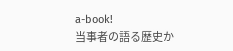a-book!
当事者の語る歴史か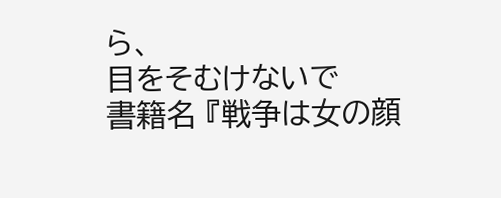ら、
目をそむけないで
書籍名 『戦争は女の顔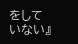をしていない』